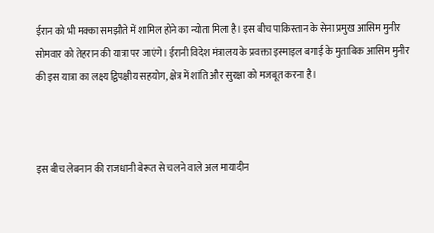ईरान को भी मक्का समझौते में शामिल होने का न्योता मिला है। इस बीच पाकिस्तान के सेना प्रमुख आसिम मुनीर सोमवार को तेहरान की यात्रा पर जाएंगे। ईरानी विदेश मंत्रालय के प्रवक्ता इस्माइल बगाई के मुताबिक आसिम मुनीर की इस यात्रा का लक्ष्य द्विपक्षीय सहयोग, क्षेत्र में शांति और सुरक्षा को मजबूत करना है।



इस बीच लेबनान की राजधानी बेरूत से चलने वाले अल मायादीन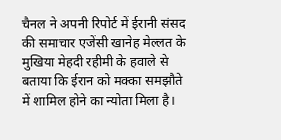चैनल ने अपनी रिपोर्ट में ईरानी संसद की समाचार एजेंसी खानेह मेल्लत के मुखिया मेहदी रहीमी के हवाले से बताया कि ईरान को मक्का समझौते में शामिल होने का न्योता मिला है।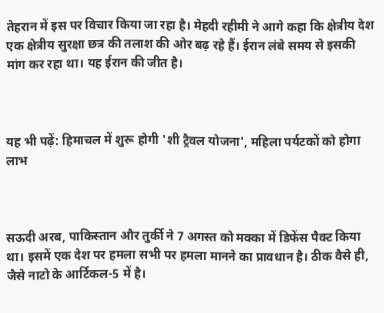तेहरान में इस पर विचार किया जा रहा है। मेहदी रहीमी ने आगे कहा कि क्षेत्रीय देश एक क्षेत्रीय सुरक्षा छत्र की तलाश की ओर बढ़ रहे हैं। ईरान लंबे समय से इसकी मांग कर रहा था। यह ईरान की जीत है।



यह भी पढ़ें: हिमाचल में शुरू होगी 'शी ट्रैवल योजना', महिला पर्यटकों को होगा लाभ



सऊदी अरब, पाकिस्तान और तुर्की ने 7 अगस्त को मक्का में डिफेंस पैक्ट किया था। इसमें एक देश पर हमला सभी पर हमला मानने का प्रावधान है। ठीक वैसे ही, जैसे नाटो के आर्टिकल-5 में है।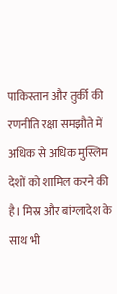पाकिस्तान और तुर्की की रणनीति रक्षा समझौते में अधिक से अधिक मुस्लिम देशों को शामिल करने की है। मिस्र और बांग्लादेश के साथ भी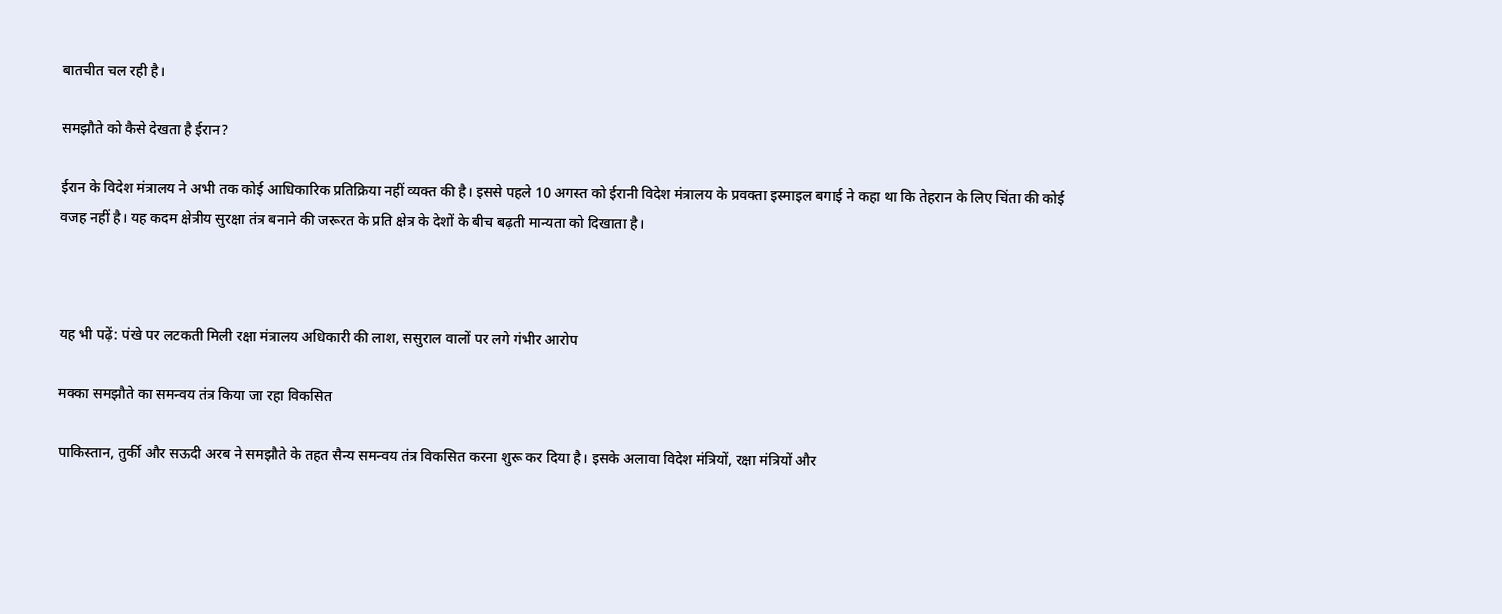बातचीत चल रही है।

समझौते को कैसे देखता है ईरान?

ईरान के विदेश मंत्रालय ने अभी तक कोई आधिकारिक प्रतिक्रिया नहीं व्यक्त की है। इससे पहले 10 अगस्त को ईरानी विदेश मंत्रालय के प्रवक्ता इस्माइल बगाई ने कहा था कि तेहरान के लिए चिंता की कोई वजह नहीं है। यह कदम क्षेत्रीय सुरक्षा तंत्र बनाने की जरूरत के प्रति क्षेत्र के देशों के बीच बढ़ती मान्यता को दिखाता है।



यह भी पढ़ें: पंखे पर लटकती मिली रक्षा मंत्रालय अधिकारी की लाश, ससुराल वालों पर लगे गंभीर आरोप

मक्का समझौते का समन्वय तंत्र किया जा रहा विकसित

पाकिस्तान, तुर्की और सऊदी अरब ने समझौते के तहत सैन्य समन्वय तंत्र विकसित करना शुरू कर दिया है। इसके अलावा विदेश मंत्रियों, रक्षा मंत्रियों और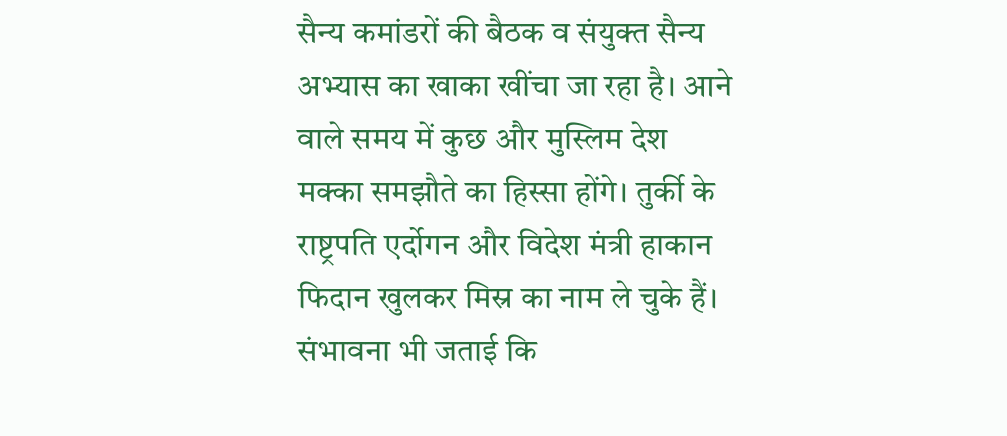सैन्य कमांडरों की बैठक व संयुक्त सैन्य अभ्यास का खाका खींचा जा रहा है। आने वाले समय में कुछ और मुस्लिम देश मक्का समझौते का हिस्सा होंगे। तुर्की के राष्ट्रपति एर्दोगन और विदेश मंत्री हाकान फिदान खुलकर मिस्र का नाम ले चुके हैं। संभावना भी जताई कि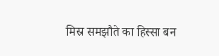मिस्र समझौते का हिस्सा बन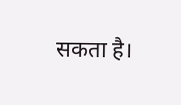सकता है।